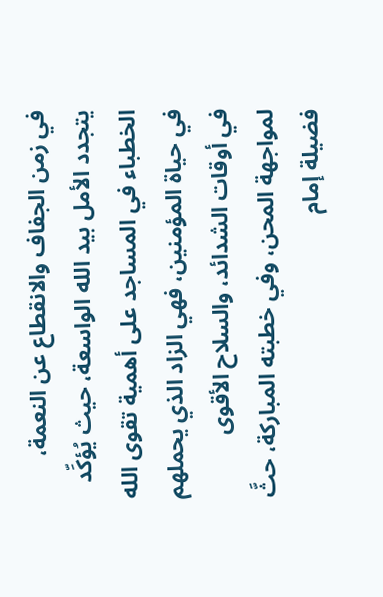في زمن الجفاف والانقطاع عن النعمة، يتجدد الأمل بيد الله الواسعة، حيث يُؤكِّد الخطباء في المساجد على أهمية تقوى الله في حياة المؤمنين، فهي الزاد الذي يحملهم في أوقات الشدائد، والسلاح الأقوى لمواجهة المحن، وفي خطبته المباركة، حثَّ فضيلة إمام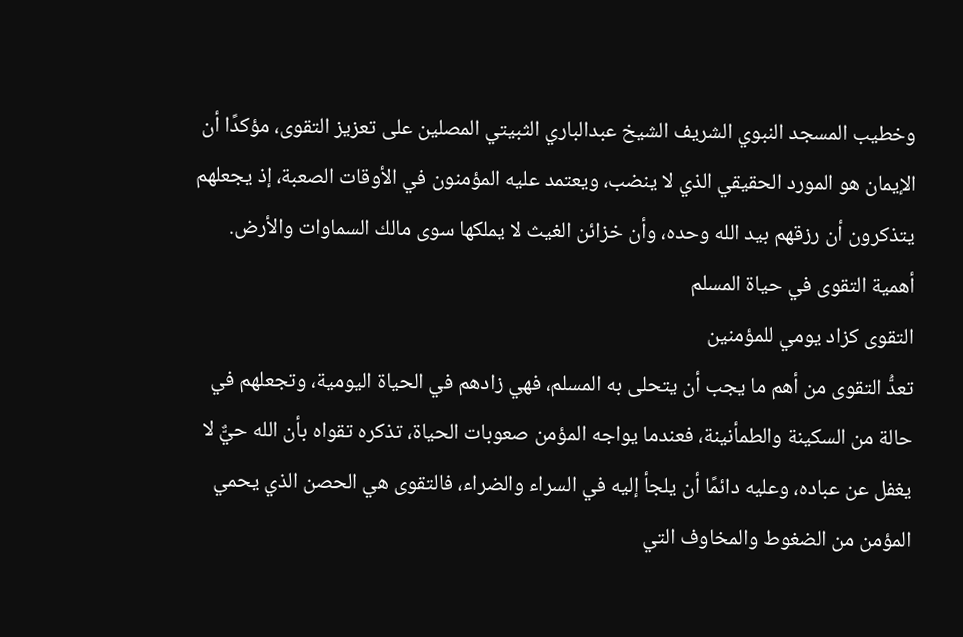وخطيب المسجد النبوي الشريف الشيخ عبدالباري الثبيتي المصلين على تعزيز التقوى، مؤكدًا أن الإيمان هو المورد الحقيقي الذي لا ينضب، ويعتمد عليه المؤمنون في الأوقات الصعبة، إذ يجعلهم يتذكرون أن رزقهم بيد الله وحده، وأن خزائن الغيث لا يملكها سوى مالك السماوات والأرض.
أهمية التقوى في حياة المسلم
التقوى كزاد يومي للمؤمنين
تعدُّ التقوى من أهم ما يجب أن يتحلى به المسلم، فهي زادهم في الحياة اليومية، وتجعلهم في حالة من السكينة والطمأنينة، فعندما يواجه المؤمن صعوبات الحياة، تذكره تقواه بأن الله حيٌّ لا يغفل عن عباده، وعليه دائمًا أن يلجأ إليه في السراء والضراء، فالتقوى هي الحصن الذي يحمي المؤمن من الضغوط والمخاوف التي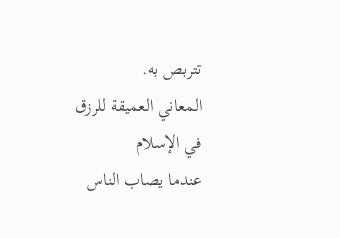تتربص به.
المعاني العميقة للرزق في الإسلام
عندما يصاب الناس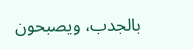بالجدب، ويصبحون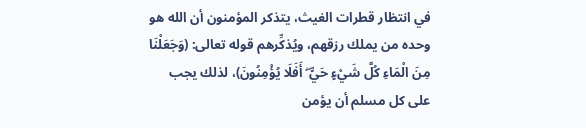في انتظار قطرات الغيث، يتذكر المؤمنون أن الله هو وحده من يملك رزقهم، ويُذكِّرهم قوله تعالى: (وَجَعَلْنَا مِنَ الْمَاءِ كُلَّ شَيْءٍ حَيٍّ ۖ أَفَلَا يُؤْمِنُونَ)، لذلك يجب على كل مسلم أن يؤمن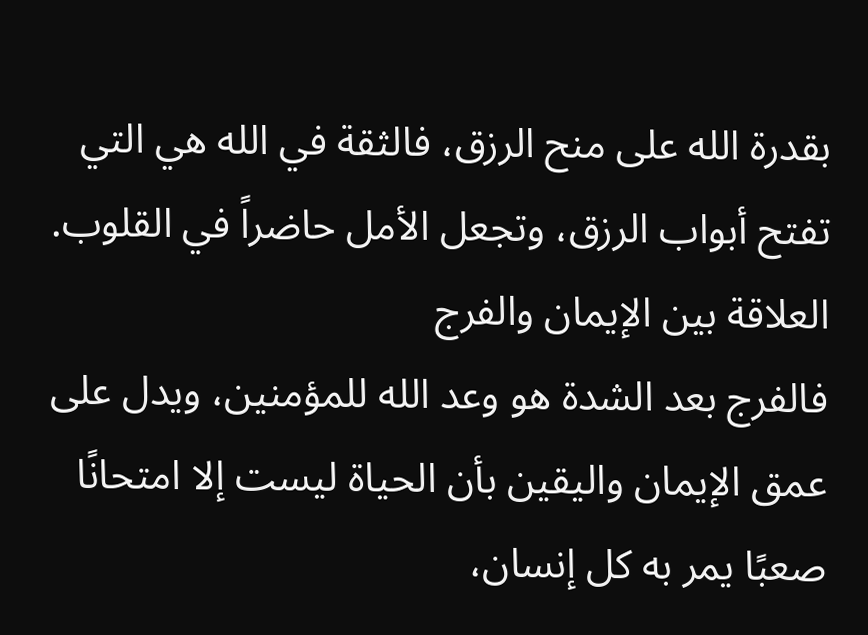بقدرة الله على منح الرزق، فالثقة في الله هي التي تفتح أبواب الرزق، وتجعل الأمل حاضراً في القلوب.
العلاقة بين الإيمان والفرج
فالفرج بعد الشدة هو وعد الله للمؤمنين، ويدل على عمق الإيمان واليقين بأن الحياة ليست إلا امتحانًا صعبًا يمر به كل إنسان،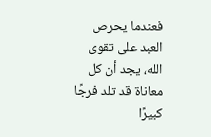فعندما يحرص العبد على تقوى الله، يجد أن كل معاناة قد تلد فرجًا كبيرًا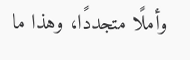وأملًا متجددًا، وهذا ما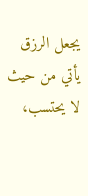يجعل الرزق يأتي من حيث لا يحتسب،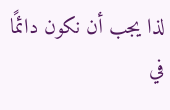لذا يجب أن نكون دائمًا في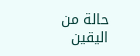حالة من اليقين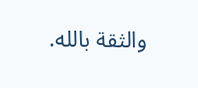والثقة بالله.